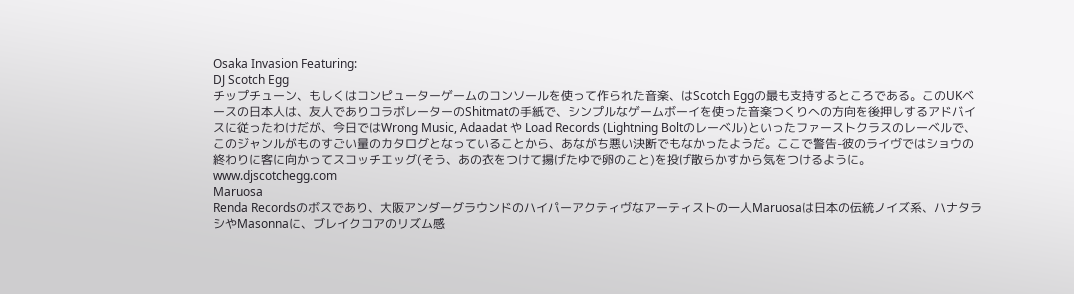Osaka Invasion Featuring:
DJ Scotch Egg
チップチューン、もしくはコンピューターゲームのコンソールを使って作られた音楽、はScotch Eggの最も支持するところである。このUKベースの日本人は、友人でありコラボレーターのShitmatの手紙で、シンプルなゲームボーイを使った音楽つくりへの方向を後押しするアドバイスに従ったわけだが、今日ではWrong Music, Adaadat や Load Records (Lightning Boltのレーベル)といったファーストクラスのレーベルで、このジャンルがものすごい量のカタログとなっていることから、あながち悪い決断でもなかったようだ。ここで警告-彼のライヴではショウの終わりに客に向かってスコッチエッグ(そう、あの衣をつけて揚げたゆで卵のこと)を投げ散らかすから気をつけるように。
www.djscotchegg.com
Maruosa
Renda Recordsのボスであり、大阪アンダーグラウンドのハイパーアクティヴなアーティストの一人Maruosaは日本の伝統ノイズ系、ハナタラシやMasonnaに、ブレイクコアのリズム感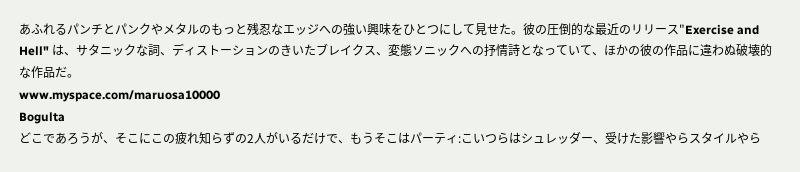あふれるパンチとパンクやメタルのもっと残忍なエッジへの強い興味をひとつにして見せた。彼の圧倒的な最近のリリース"Exercise and Hell" は、サタニックな詞、ディストーションのきいたブレイクス、変態ソニックへの抒情詩となっていて、ほかの彼の作品に違わぬ破壊的な作品だ。
www.myspace.com/maruosa10000
Bogulta
どこであろうが、そこにこの疲れ知らずの2人がいるだけで、もうそこはパーティ:こいつらはシュレッダー、受けた影響やらスタイルやら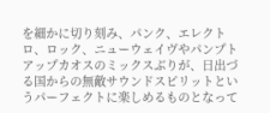を細かに切り刻み、パンク、エレクトロ、ロック、ニューウェイヴやパンプトアップカオスのミックスぶりが、日出づる国からの無敵サウンドスピリットというパーフェクトに楽しめるものとなって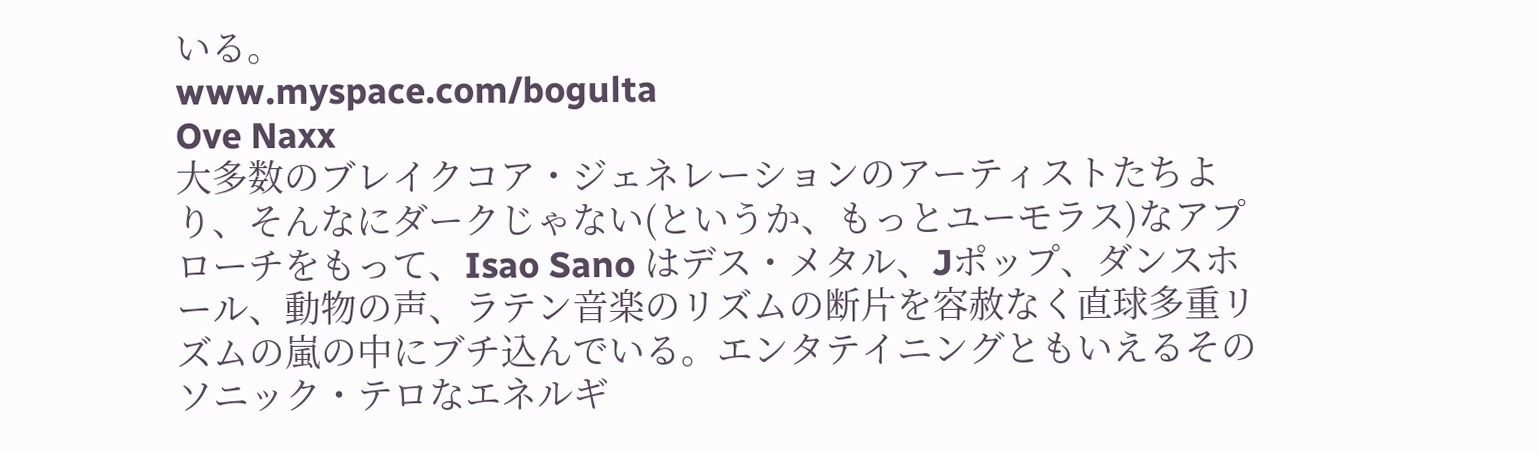いる。
www.myspace.com/bogulta
Ove Naxx
大多数のブレイクコア・ジェネレーションのアーティストたちより、そんなにダークじゃない(というか、もっとユーモラス)なアプローチをもって、Isao Sano はデス・メタル、Jポップ、ダンスホール、動物の声、ラテン音楽のリズムの断片を容赦なく直球多重リズムの嵐の中にブチ込んでいる。エンタテイニングともいえるそのソニック・テロなエネルギ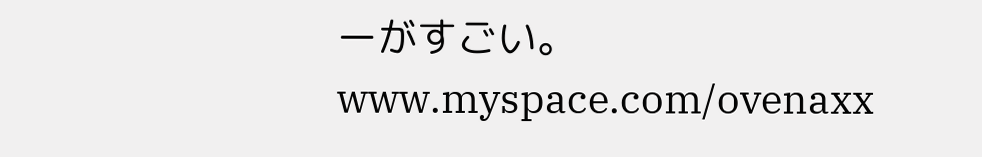ーがすごい。
www.myspace.com/ovenaxx